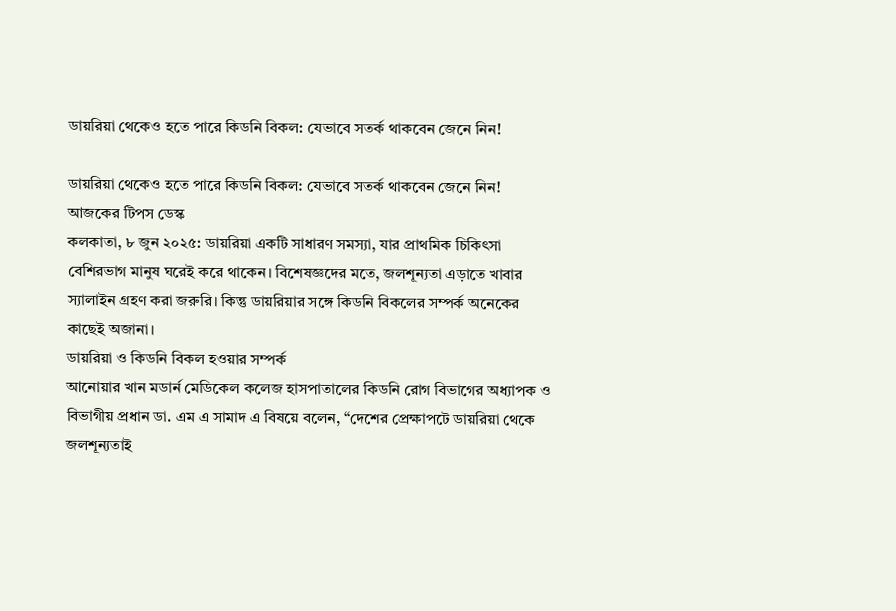ডায়রিয়া থেকেও হতে পারে কিডনি বিকল: যেভাবে সতর্ক থাকবেন জেনে নিন!

ডায়রিয়া থেকেও হতে পারে কিডনি বিকল: যেভাবে সতর্ক থাকবেন জেনে নিন!
আজকের টিপস ডেস্ক
কলকাতা, ৮ জুন ২০২৫: ডায়রিয়া একটি সাধারণ সমস্যা, যার প্রাথমিক চিকিৎসা বেশিরভাগ মানুষ ঘরেই করে থাকেন। বিশেষজ্ঞদের মতে, জলশূন্যতা এড়াতে খাবার স্যালাইন গ্রহণ করা জরুরি। কিন্তু ডায়রিয়ার সঙ্গে কিডনি বিকলের সম্পর্ক অনেকের কাছেই অজানা।
ডায়রিয়া ও কিডনি বিকল হওয়ার সম্পর্ক
আনোয়ার খান মডার্ন মেডিকেল কলেজ হাসপাতালের কিডনি রোগ বিভাগের অধ্যাপক ও বিভাগীয় প্রধান ডা. এম এ সামাদ এ বিষয়ে বলেন, “দেশের প্রেক্ষাপটে ডায়রিয়া থেকে জলশূন্যতাই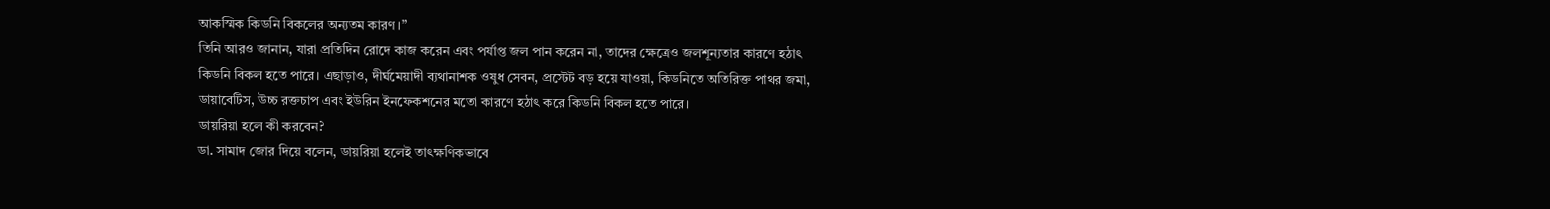আকস্মিক কিডনি বিকলের অন্যতম কারণ।”
তিনি আরও জানান, যারা প্রতিদিন রোদে কাজ করেন এবং পর্যাপ্ত জল পান করেন না, তাদের ক্ষেত্রেও জলশূন্যতার কারণে হঠাৎ কিডনি বিকল হতে পারে। এছাড়াও, দীর্ঘমেয়াদী ব্যথানাশক ওষুধ সেবন, প্রস্টেট বড় হয়ে যাওয়া, কিডনিতে অতিরিক্ত পাথর জমা, ডায়াবেটিস, উচ্চ রক্তচাপ এবং ইউরিন ইনফেকশনের মতো কারণে হঠাৎ করে কিডনি বিকল হতে পারে।
ডায়রিয়া হলে কী করবেন?
ডা. সামাদ জোর দিয়ে বলেন, ডায়রিয়া হলেই তাৎক্ষণিকভাবে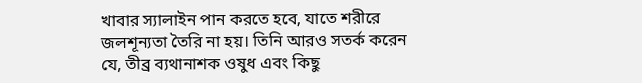খাবার স্যালাইন পান করতে হবে, যাতে শরীরে জলশূন্যতা তৈরি না হয়। তিনি আরও সতর্ক করেন যে, তীব্র ব্যথানাশক ওষুধ এবং কিছু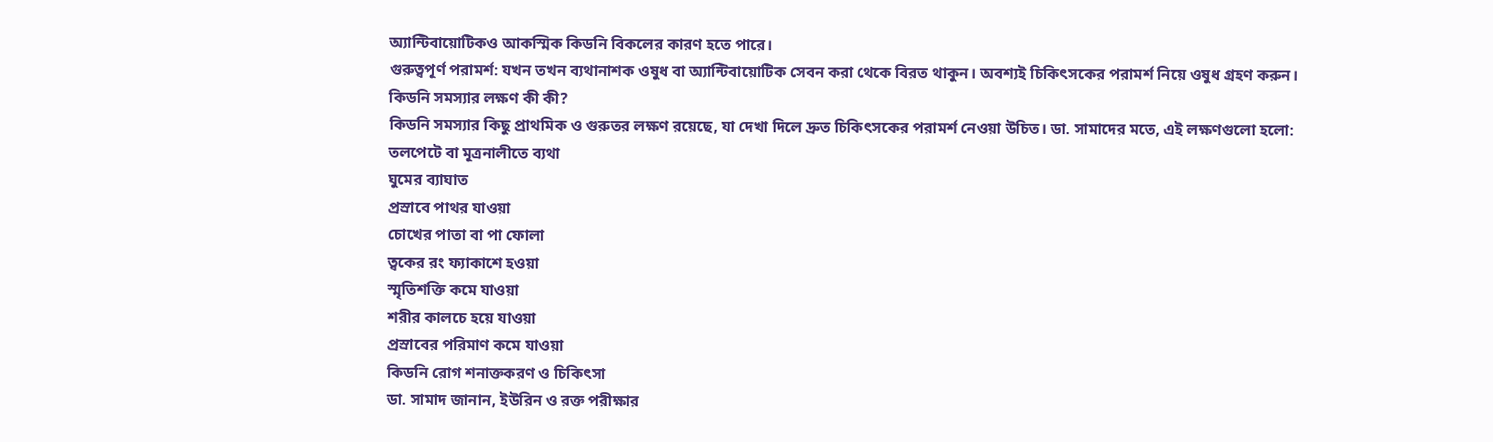অ্যান্টিবায়োটিকও আকস্মিক কিডনি বিকলের কারণ হতে পারে।
গুরুত্বপূর্ণ পরামর্শ: যখন তখন ব্যথানাশক ওষুধ বা অ্যান্টিবায়োটিক সেবন করা থেকে বিরত থাকুন। অবশ্যই চিকিৎসকের পরামর্শ নিয়ে ওষুধ গ্রহণ করুন।
কিডনি সমস্যার লক্ষণ কী কী?
কিডনি সমস্যার কিছু প্রাথমিক ও গুরুতর লক্ষণ রয়েছে, যা দেখা দিলে দ্রুত চিকিৎসকের পরামর্শ নেওয়া উচিত। ডা. সামাদের মতে, এই লক্ষণগুলো হলো:
তলপেটে বা মূত্রনালীতে ব্যথা
ঘুমের ব্যাঘাত
প্রস্রাবে পাথর যাওয়া
চোখের পাতা বা পা ফোলা
ত্বকের রং ফ্যাকাশে হওয়া
স্মৃতিশক্তি কমে যাওয়া
শরীর কালচে হয়ে যাওয়া
প্রস্রাবের পরিমাণ কমে যাওয়া
কিডনি রোগ শনাক্তকরণ ও চিকিৎসা
ডা. সামাদ জানান, ইউরিন ও রক্ত পরীক্ষার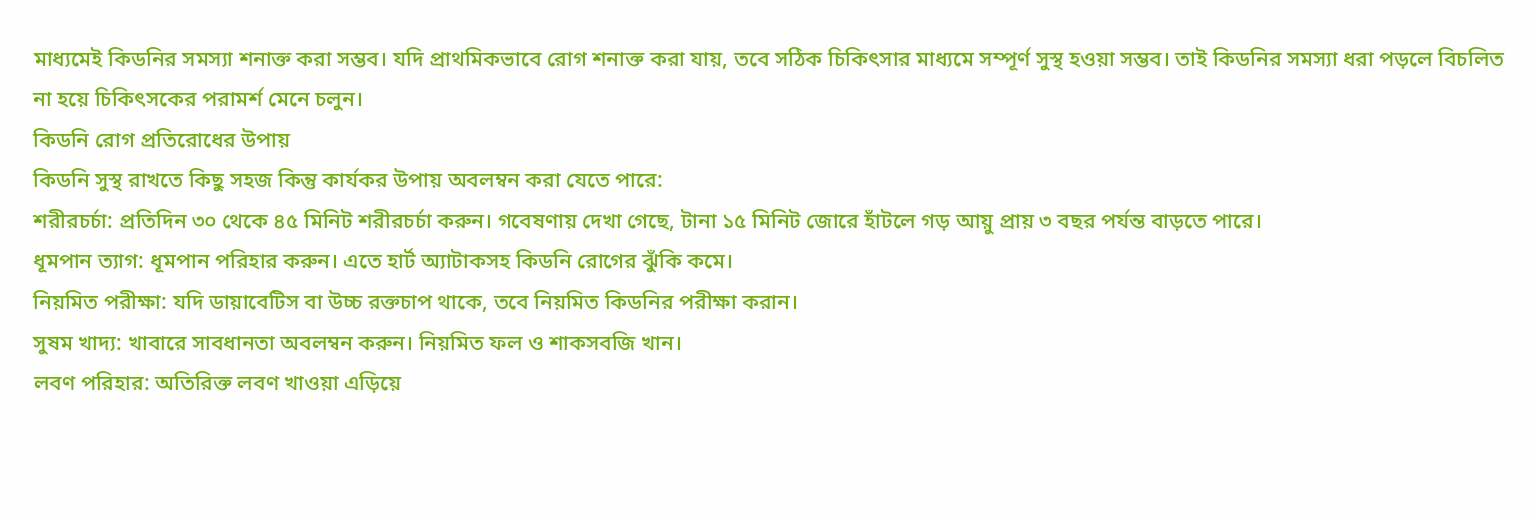মাধ্যমেই কিডনির সমস্যা শনাক্ত করা সম্ভব। যদি প্রাথমিকভাবে রোগ শনাক্ত করা যায়, তবে সঠিক চিকিৎসার মাধ্যমে সম্পূর্ণ সুস্থ হওয়া সম্ভব। তাই কিডনির সমস্যা ধরা পড়লে বিচলিত না হয়ে চিকিৎসকের পরামর্শ মেনে চলুন।
কিডনি রোগ প্রতিরোধের উপায়
কিডনি সুস্থ রাখতে কিছু সহজ কিন্তু কার্যকর উপায় অবলম্বন করা যেতে পারে:
শরীরচর্চা: প্রতিদিন ৩০ থেকে ৪৫ মিনিট শরীরচর্চা করুন। গবেষণায় দেখা গেছে, টানা ১৫ মিনিট জোরে হাঁটলে গড় আয়ু প্রায় ৩ বছর পর্যন্ত বাড়তে পারে।
ধূমপান ত্যাগ: ধূমপান পরিহার করুন। এতে হার্ট অ্যাটাকসহ কিডনি রোগের ঝুঁকি কমে।
নিয়মিত পরীক্ষা: যদি ডায়াবেটিস বা উচ্চ রক্তচাপ থাকে, তবে নিয়মিত কিডনির পরীক্ষা করান।
সুষম খাদ্য: খাবারে সাবধানতা অবলম্বন করুন। নিয়মিত ফল ও শাকসবজি খান।
লবণ পরিহার: অতিরিক্ত লবণ খাওয়া এড়িয়ে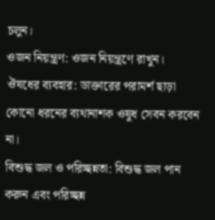চলুন।
ওজন নিয়ন্ত্রণ: ওজন নিয়ন্ত্রণে রাখুন।
ঔষধের ব্যবহার: ডাক্তারের পরামর্শ ছাড়া কোনো ধরনের ব্যথানাশক ওষুধ সেবন করবেন না।
বিশুদ্ধ জল ও পরিচ্ছন্নতা: বিশুদ্ধ জল পান করুন এবং পরিচ্ছন্ন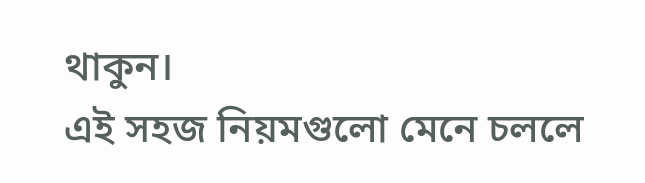থাকুন।
এই সহজ নিয়মগুলো মেনে চললে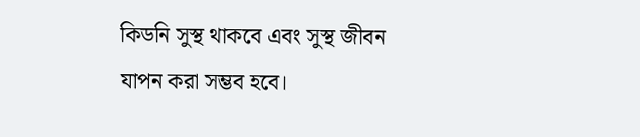কিডনি সুস্থ থাকবে এবং সুস্থ জীবন যাপন করা সম্ভব হবে।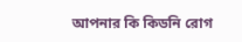আপনার কি কিডনি রোগ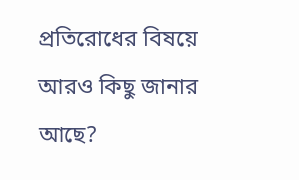প্রতিরোধের বিষয়ে আরও কিছু জানার আছে?